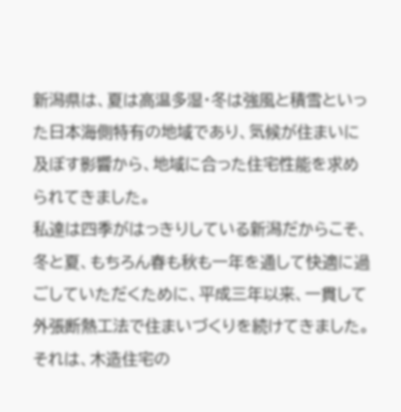新潟県は、夏は高温多湿・冬は強風と積雪といった日本海側特有の地域であり、気候が住まいに及ぼす影響から、地域に合った住宅性能を求められてきました。
私達は四季がはっきりしている新潟だからこそ、冬と夏、もちろん春も秋も一年を通して快適に過ごしていただくために、平成三年以来、一貫して外張断熱工法で住まいづくりを続けてきました。
それは、木造住宅の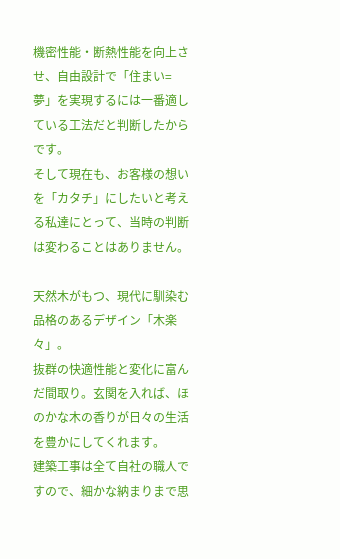機密性能・断熱性能を向上させ、自由設計で「住まい=夢」を実現するには一番適している工法だと判断したからです。
そして現在も、お客様の想いを「カタチ」にしたいと考える私達にとって、当時の判断は変わることはありません。

天然木がもつ、現代に馴染む品格のあるデザイン「木楽々」。
抜群の快適性能と変化に富んだ間取り。玄関を入れば、ほのかな木の香りが日々の生活を豊かにしてくれます。
建築工事は全て自社の職人ですので、細かな納まりまで思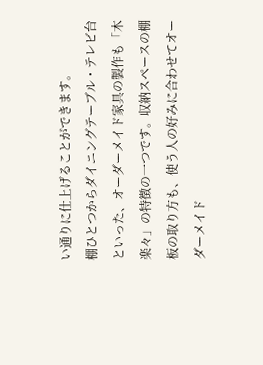い通りに仕上げることができます。
棚ひとつからダイニングテーブル・テレビ台といった、オーダーメイド家具の製作も「木楽々」の特徴の一つです。収納スペースの棚板の取り方も、使う人の好みに合わせてオーダーメイド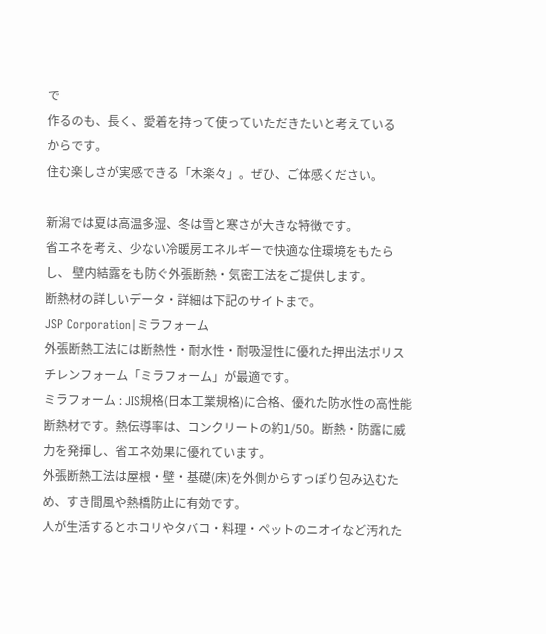で
作るのも、長く、愛着を持って使っていただきたいと考えている
からです。
住む楽しさが実感できる「木楽々」。ぜひ、ご体感ください。

新潟では夏は高温多湿、冬は雪と寒さが大きな特徴です。
省エネを考え、少ない冷暖房エネルギーで快適な住環境をもたらし、 壁内結露をも防ぐ外張断熱・気密工法をご提供します。
断熱材の詳しいデータ・詳細は下記のサイトまで。
JSP Corporation|ミラフォーム
外張断熱工法には断熱性・耐水性・耐吸湿性に優れた押出法ポリスチレンフォーム「ミラフォーム」が最適です。
ミラフォーム : JIS規格(日本工業規格)に合格、優れた防水性の高性能断熱材です。熱伝導率は、コンクリートの約1/50。断熱・防露に威力を発揮し、省エネ効果に優れています。
外張断熱工法は屋根・壁・基礎(床)を外側からすっぽり包み込むため、すき間風や熱橋防止に有効です。
人が生活するとホコリやタバコ・料理・ペットのニオイなど汚れた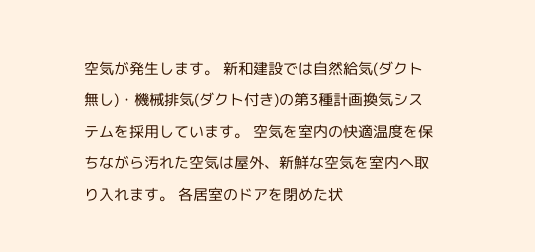空気が発生します。 新和建設では自然給気(ダクト無し)・機械排気(ダクト付き)の第3種計画換気システムを採用しています。 空気を室内の快適温度を保ちながら汚れた空気は屋外、新鮮な空気を室内へ取り入れます。 各居室のドアを閉めた状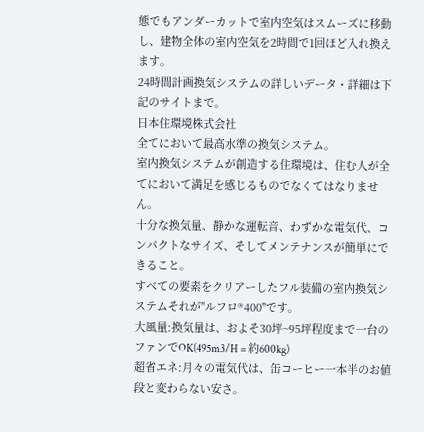態でもアンダーカットで室内空気はスムーズに移動し、建物全体の室内空気を2時間で1回ほど入れ換えます。
24時間計画換気システムの詳しいデータ・詳細は下記のサイトまで。
日本住環境株式会社
全てにおいて最高水準の換気システム。
室内換気システムが創造する住環境は、住む人が全てにおいて満足を感じるものでなくてはなりません。
十分な換気量、静かな運転音、わずかな電気代、コンパクトなサイズ、そしてメンテナンスが簡単にできること。
すべての要素をクリアーしたフル装備の室内換気システムそれが"ルフロ®400"です。
大風量:換気量は、およそ30坪~95坪程度まで一台のファンでOK(495m3/H = 約600kg)
超省エネ:月々の電気代は、缶コーヒー一本半のお値段と変わらない安さ。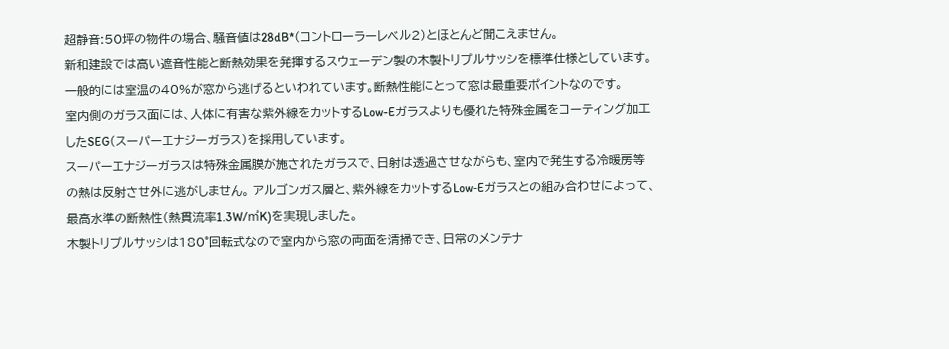超静音:50坪の物件の場合、騒音値は28dB*(コントローラーレベル2)とほとんど聞こえません。
新和建設では高い遮音性能と断熱効果を発揮するスウェーデン製の木製トリプルサッシを標準仕様としています。
一般的には室温の40%が窓から逃げるといわれています。断熱性能にとって窓は最重要ポイントなのです。
室内側のガラス面には、人体に有害な紫外線をカットするLow-Eガラスよりも優れた特殊金属をコーティング加工したSEG(スーパーエナジーガラス)を採用しています。
スーパーエナジーガラスは特殊金属膜が施されたガラスで、日射は透過させながらも、室内で発生する冷暖房等の熱は反射させ外に逃がしません。 アルゴンガス層と、紫外線をカットするLow‐Eガラスとの組み合わせによって、最高水準の断熱性(熱貫流率1.3W/㎡K)を実現しました。
木製トリプルサッシは180°回転式なので室内から窓の両面を清掃でき、日常のメンテナ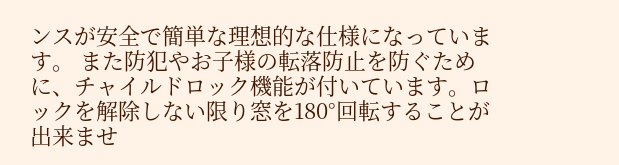ンスが安全で簡単な理想的な仕様になっています。 また防犯やお子様の転落防止を防ぐために、チャイルドロック機能が付いています。ロックを解除しない限り窓を180°回転することが出来ませ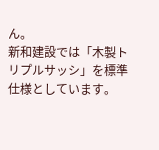ん。
新和建設では「木製トリプルサッシ」を標準仕様としています。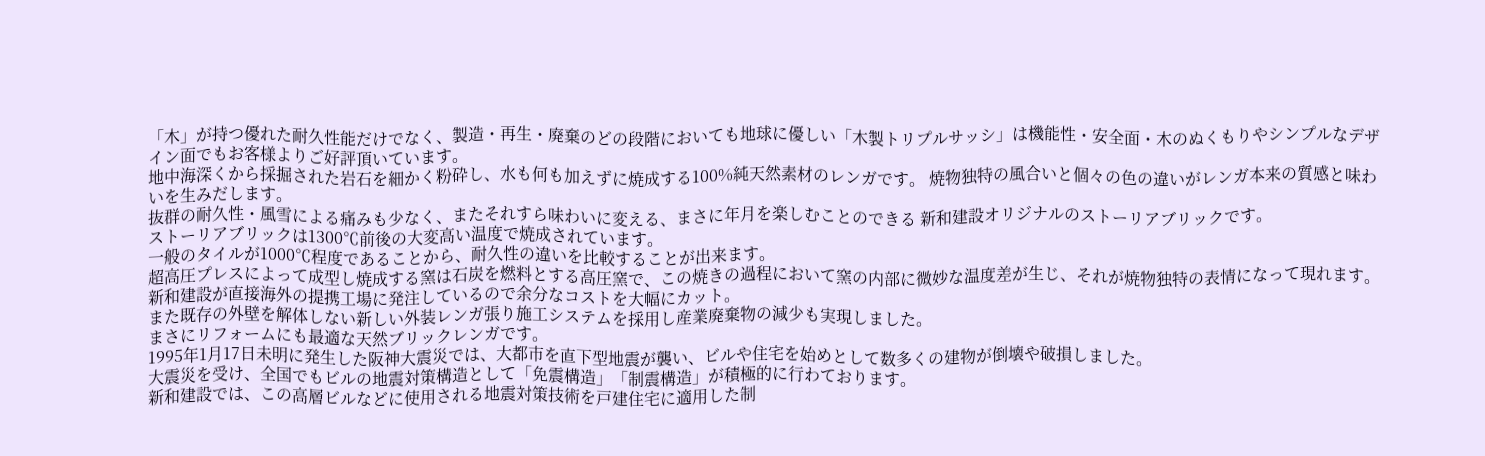「木」が持つ優れた耐久性能だけでなく、製造・再生・廃棄のどの段階においても地球に優しい「木製トリプルサッシ」は機能性・安全面・木のぬくもりやシンプルなデザイン面でもお客様よりご好評頂いています。
地中海深くから採掘された岩石を細かく粉砕し、水も何も加えずに焼成する100%純天然素材のレンガです。 焼物独特の風合いと個々の色の違いがレンガ本来の質感と味わいを生みだします。
抜群の耐久性・風雪による痛みも少なく、またそれすら味わいに変える、まさに年月を楽しむことのできる 新和建設オリジナルのストーリアブリックです。
ストーリアブリックは1300℃前後の大変高い温度で焼成されています。
一般のタイルが1000℃程度であることから、耐久性の違いを比較することが出来ます。
超高圧プレスによって成型し焼成する窯は石炭を燃料とする高圧窯で、この焼きの過程において窯の内部に微妙な温度差が生じ、それが焼物独特の表情になって現れます。
新和建設が直接海外の提携工場に発注しているので余分なコストを大幅にカット。
また既存の外壁を解体しない新しい外装レンガ張り施工システムを採用し産業廃棄物の減少も実現しました。
まさにリフォームにも最適な天然ブリックレンガです。
1995年1月17日未明に発生した阪神大震災では、大都市を直下型地震が襲い、ビルや住宅を始めとして数多くの建物が倒壊や破損しました。
大震災を受け、全国でもビルの地震対策構造として「免震構造」「制震構造」が積極的に行わております。
新和建設では、この高層ビルなどに使用される地震対策技術を戸建住宅に適用した制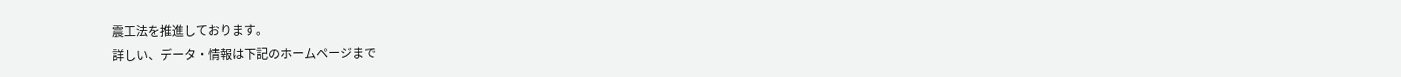震工法を推進しております。
詳しい、データ・情報は下記のホームページまで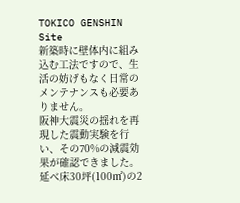TOKICO GENSHIN Site
新築時に壁体内に組み込む工法ですので、生活の妨げもなく日常のメンテナンスも必要ありません。
阪神大震災の揺れを再現した震動実験を行い、その70%の減震効果が確認できました。
延べ床30坪(100㎡)の2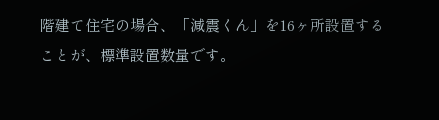階建て住宅の場合、「減震くん」を16ヶ所設置することが、標準設置数量です。